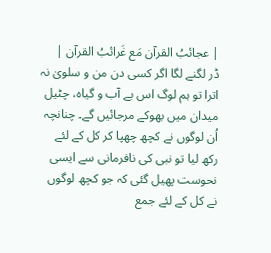| عجائبُ القرآن مَع غَرائبُ القرآن |
ڈر لگنے لگا اگر کسی دن من و سلویٰ نہ اترا تو ہم لوگ اس بے آب و گیاہ، چٹیل میدان میں بھوکے مرجائیں گے۔ چنانچہ اُن لوگوں نے کچھ چھپا کر کل کے لئے رکھ لیا تو نبی کی نافرمانی سے ایسی نحوست پھیل گئی کہ جو کچھ لوگوں نے کل کے لئے جمع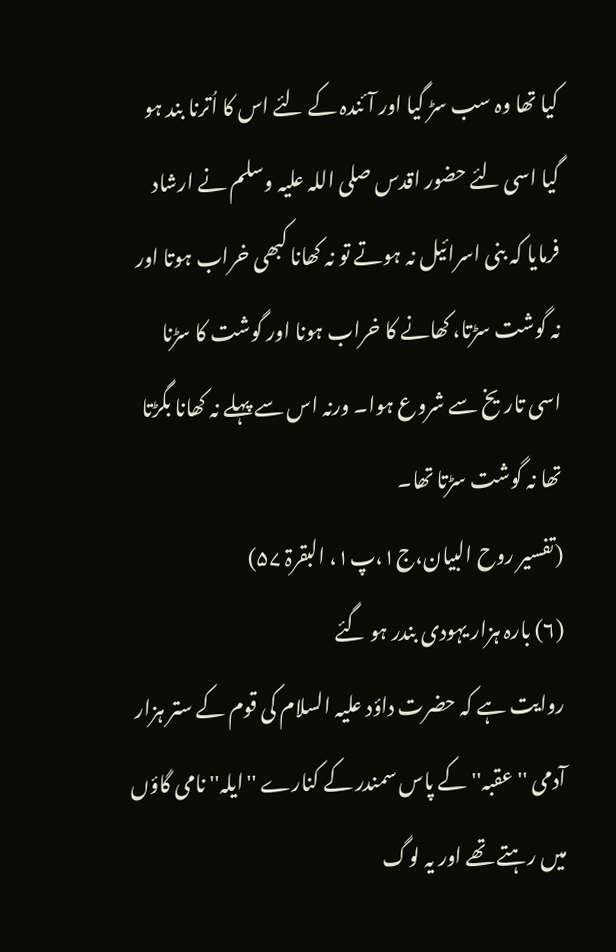کیا تھا وہ سب سڑ گیا اور آئندہ کے لئے اس کا اُترنا بند ہو گیا اسی لئے حضور اقدس صلی اللہ علیہ وسلم نے ارشاد فرمایا کہ بنی اسرائیل نہ ہوتے تو نہ کھانا کبھی خراب ہوتا اور نہ گوشت سڑتا، کھانے کا خراب ہونا اور گوشت کا سڑنا اسی تاریخ سے شروع ہوا۔ ورنہ اس سے پہلے نہ کھانا بگڑتا تھا نہ گوشت سڑتا تھا۔
(تفسیر روح البیان،ج۱،پ۱، البقرۃ ۵۷)
(۶) بارہ ہزار یہودی بندر ہو گئے
روایت ہے کہ حضرت داؤد علیہ السلام کی قوم کے ستر ہزار آدمی ''عقبہ'' کے پاس سمندر کے کنارے ''ایلہ'' نامی گاؤں میں رہتے تھے اور یہ لوگ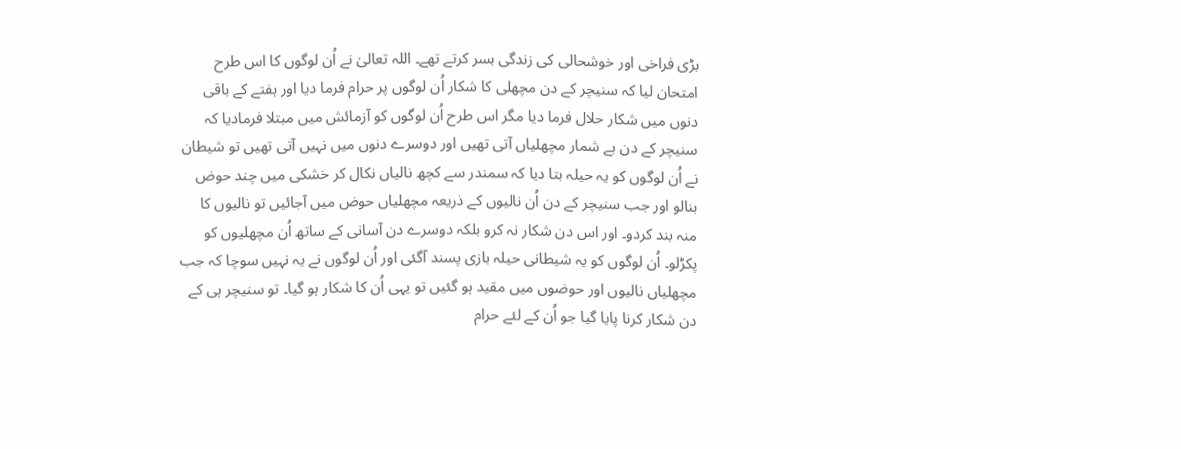بڑی فراخی اور خوشحالی کی زندگی بسر کرتے تھے۔ اللہ تعالیٰ نے اُن لوگوں کا اس طرح امتحان لیا کہ سنیچر کے دن مچھلی کا شکار اُن لوگوں پر حرام فرما دیا اور ہفتے کے باقی دنوں میں شکار حلال فرما دیا مگر اس طرح اُن لوگوں کو آزمائش میں مبتلا فرمادیا کہ سنیچر کے دن بے شمار مچھلیاں آتی تھیں اور دوسرے دنوں میں نہیں آتی تھیں تو شیطان نے اُن لوگوں کو یہ حیلہ بتا دیا کہ سمندر سے کچھ نالیاں نکال کر خشکی میں چند حوض بنالو اور جب سنیچر کے دن اُن نالیوں کے ذریعہ مچھلیاں حوض میں آجائیں تو نالیوں کا منہ بند کردو۔ اور اس دن شکار نہ کرو بلکہ دوسرے دن آسانی کے ساتھ اُن مچھلیوں کو پکڑلو۔ اُن لوگوں کو یہ شیطانی حیلہ بازی پسند آگئی اور اُن لوگوں نے یہ نہیں سوچا کہ جب مچھلیاں نالیوں اور حوضوں میں مقید ہو گئیں تو یہی اُن کا شکار ہو گیا۔ تو سنیچر ہی کے دن شکار کرنا پایا گیا جو اُن کے لئے حرام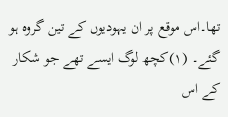تھا۔اس موقع پر ان یہودیوں کے تین گروہ ہو گئے۔ (۱)کچھ لوگ ایسے تھے جو شکار کے اس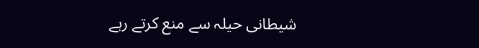شیطانی حیلہ سے منع کرتے رہے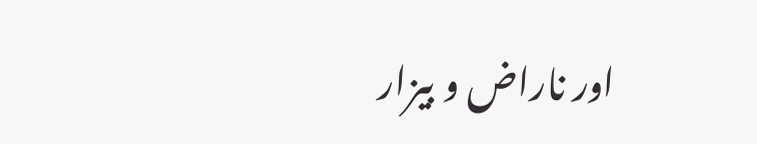اور ناراض و بیزار